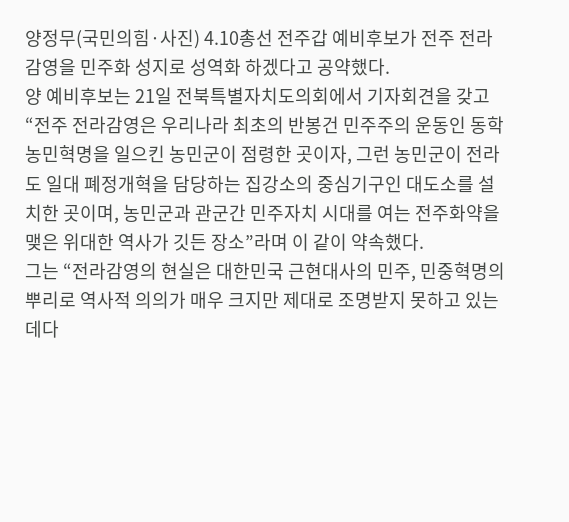양정무(국민의힘·사진) 4.10총선 전주갑 예비후보가 전주 전라감영을 민주화 성지로 성역화 하겠다고 공약했다.
양 예비후보는 21일 전북특별자치도의회에서 기자회견을 갖고 “전주 전라감영은 우리나라 최초의 반봉건 민주주의 운동인 동학농민혁명을 일으킨 농민군이 점령한 곳이자, 그런 농민군이 전라도 일대 폐정개혁을 담당하는 집강소의 중심기구인 대도소를 설치한 곳이며, 농민군과 관군간 민주자치 시대를 여는 전주화약을 맺은 위대한 역사가 깃든 장소”라며 이 같이 약속했다.
그는 “전라감영의 현실은 대한민국 근현대사의 민주, 민중혁명의 뿌리로 역사적 의의가 매우 크지만 제대로 조명받지 못하고 있는데다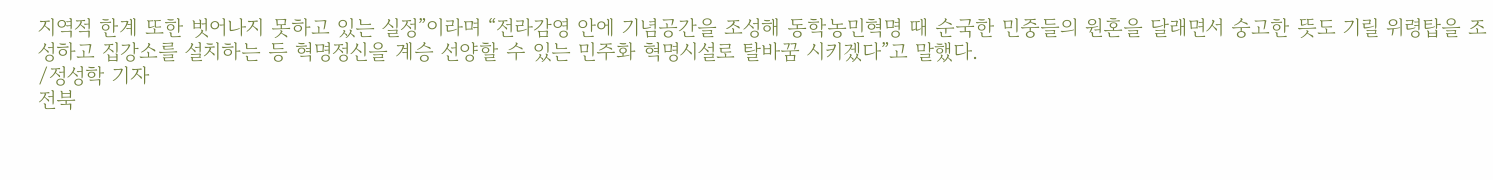지역적 한계 또한 벗어나지 못하고 있는 실정”이라며 “전라감영 안에 기념공간을 조성해 동학농민혁명 때 순국한 민중들의 원혼을 달래면서 숭고한 뜻도 기릴 위령탑을 조성하고 집강소를 설치하는 등 혁명정신을 계승 선양할 수 있는 민주화 혁명시설로 탈바꿈 시키겠다”고 말했다.
/정성학 기자
전북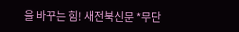을 바꾸는 힘! 새전북신문 *무단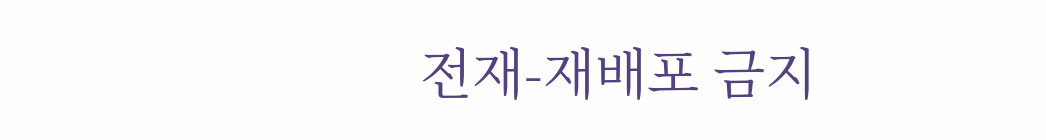전재-재배포 금지